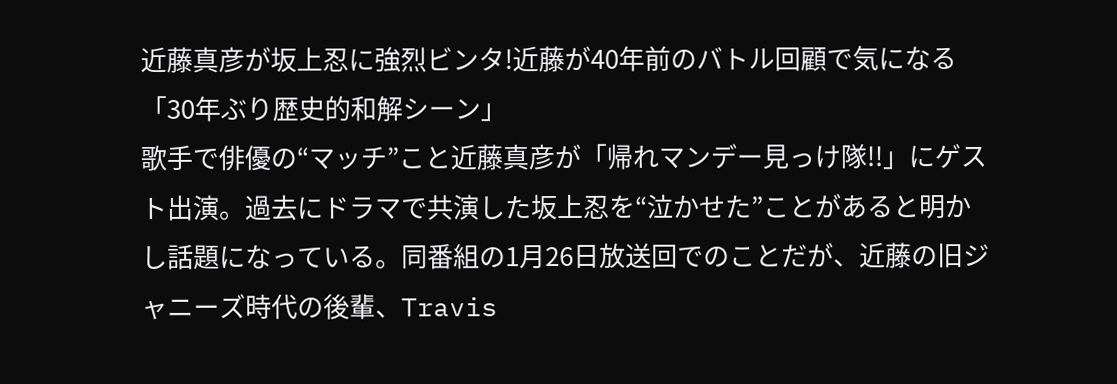近藤真彦が坂上忍に強烈ビンタ!近藤が40年前のバトル回顧で気になる「30年ぶり歴史的和解シーン」
歌手で俳優の“マッチ”こと近藤真彦が「帰れマンデー見っけ隊!!」にゲスト出演。過去にドラマで共演した坂上忍を“泣かせた”ことがあると明かし話題になっている。同番組の1月26日放送回でのことだが、近藤の旧ジャニーズ時代の後輩、Travis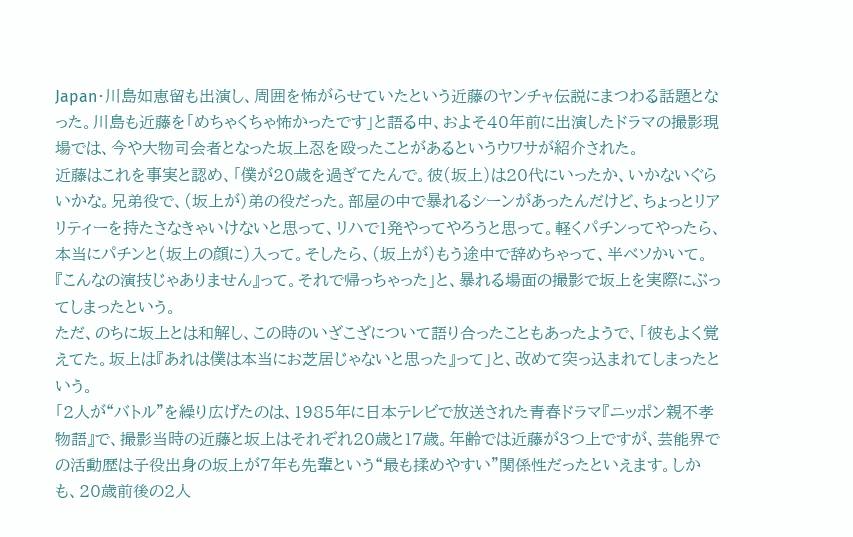Japan・川島如恵留も出演し、周囲を怖がらせていたという近藤のヤンチャ伝説にまつわる話題となった。川島も近藤を「めちゃくちゃ怖かったです」と語る中、およそ40年前に出演したドラマの撮影現場では、今や大物司会者となった坂上忍を殴ったことがあるというウワサが紹介された。
近藤はこれを事実と認め、「僕が20歳を過ぎてたんで。彼(坂上)は20代にいったか、いかないぐらいかな。兄弟役で、(坂上が)弟の役だった。部屋の中で暴れるシーンがあったんだけど、ちょっとリアリティーを持たさなきゃいけないと思って、リハで1発やってやろうと思って。軽くパチンってやったら、本当にパチンと(坂上の顔に)入って。そしたら、(坂上が)もう途中で辞めちゃって、半ベソかいて。『こんなの演技じゃありません』って。それで帰っちゃった」と、暴れる場面の撮影で坂上を実際にぶってしまったという。
ただ、のちに坂上とは和解し、この時のいざこざについて語り合ったこともあったようで、「彼もよく覚えてた。坂上は『あれは僕は本当にお芝居じゃないと思った』って」と、改めて突っ込まれてしまったという。
「2人が“バトル”を繰り広げたのは、1985年に日本テレビで放送された青春ドラマ『ニッポン親不孝物語』で、撮影当時の近藤と坂上はそれぞれ20歳と17歳。年齢では近藤が3つ上ですが、芸能界での活動歴は子役出身の坂上が7年も先輩という“最も揉めやすい”関係性だったといえます。しかも、20歳前後の2人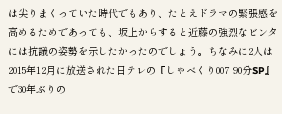は尖りまくっていた時代でもあり、たとえドラマの緊張感を高めるためであっても、坂上からすると近藤の強烈なビンタには抗議の姿勢を示したかったのでしょう。ちなみに2人は2015年12月に放送された日テレの『しゃべくり007 90分SP』で30年ぶりの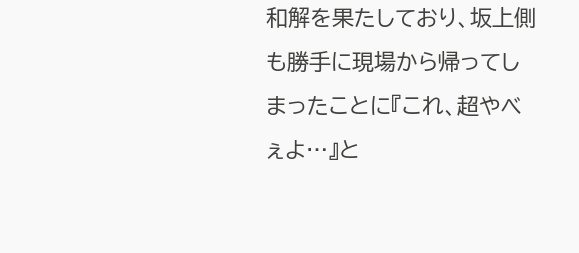和解を果たしており、坂上側も勝手に現場から帰ってしまったことに『これ、超やべぇよ…』と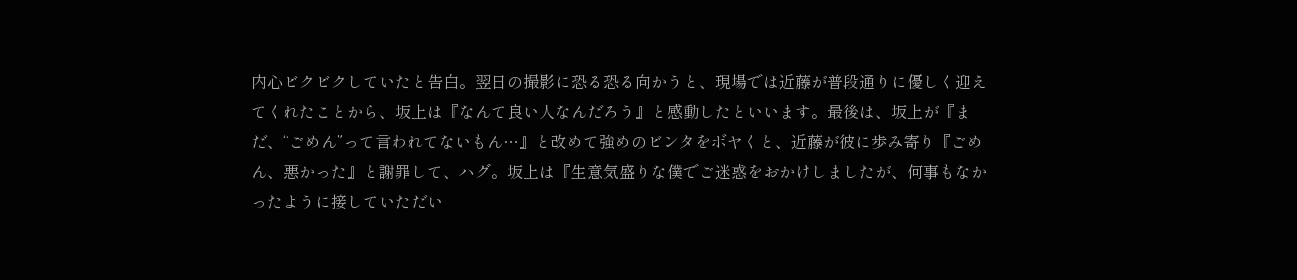内心ビクビクしていたと告白。翌日の撮影に恐る恐る向かうと、現場では近藤が普段通りに優しく迎えてくれたことから、坂上は『なんて良い人なんだろう』と感動したといいます。最後は、坂上が『まだ、“ごめん”って言われてないもん…』と改めて強めのビンタをボヤくと、近藤が彼に歩み寄り『ごめん、悪かった』と謝罪して、ハグ。坂上は『生意気盛りな僕でご迷惑をおかけしましたが、何事もなかったように接していただい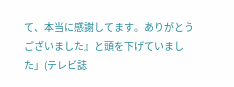て、本当に感謝してます。ありがとうございました』と頭を下げていました」(テレビ誌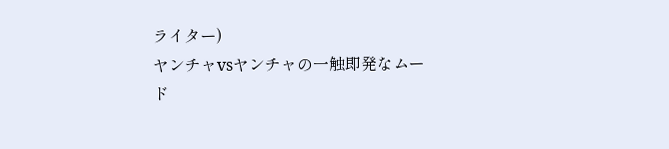ライター)
ヤンチャvsヤンチャの一触即発なムード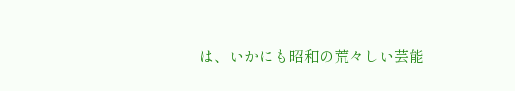は、いかにも昭和の荒々しい芸能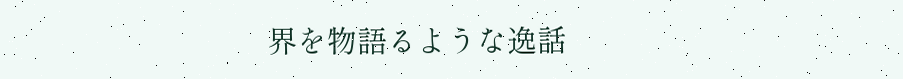界を物語るような逸話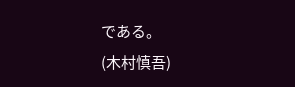である。
(木村慎吾)